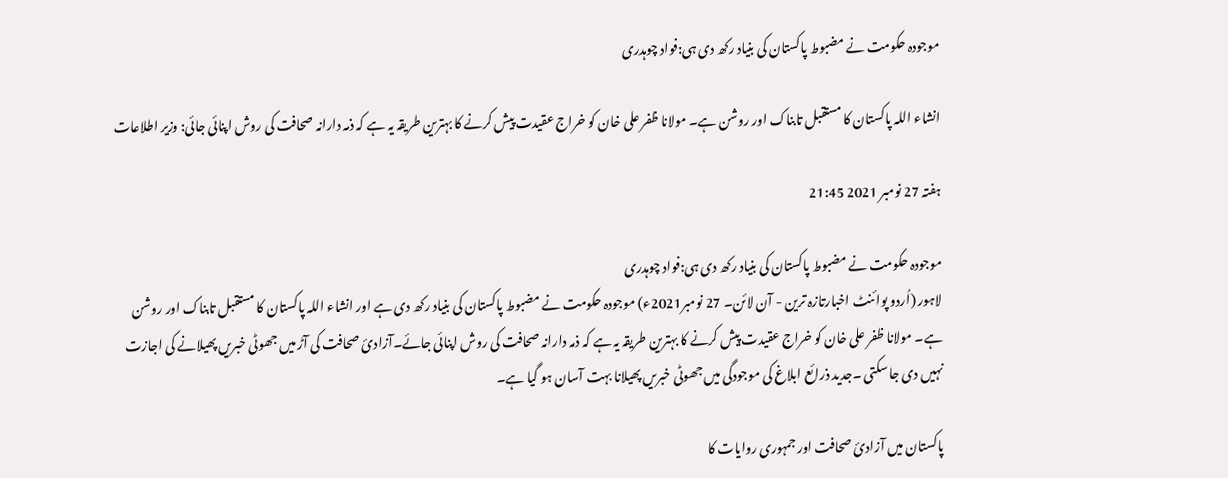موجودہ حکومت نے مضبوط پاکستان کی بنیاد رکھ دی ہی:فواد چوہدری

انشاء اللہ پاکستان کا مستقبل تابناک اور روشن ہے۔ مولانا ظفر علی خان کو خراج عقیدت پیش کرنے کا بہترین طریقہ یہ ہے کہ ذمہ دارانہ صحافت کی روش اپنائی جائی: وزیر اطلاعات

ہفتہ 27 نومبر 2021 21:45

موجودہ حکومت نے مضبوط پاکستان کی بنیاد رکھ دی ہی:فواد چوہدری
لاہور (اُردو پوائنٹ اخبارتازہ ترین - آن لائن۔ 27 نومبر2021ء) موجودہ حکومت نے مضبوط پاکستان کی بنیاد رکھ دی ہے اور انشاء اللہ پاکستان کا مستقبل تابناک اور روشن ہے۔ مولانا ظفر علی خان کو خراج عقیدت پیش کرنے کا بہترین طریقہ یہ ہے کہ ذمہ دارانہ صحافت کی روش اپنائی جائے۔آزادئ صحافت کی آڑ میں جھوٹی خبریں پھیلانے کی اجازت نہیں دی جا سکتی ۔جدید ذرائع ابلاغ کی موجودگی میں جھوٹی خبریں پھیلانا بہت آسان ہو گیا ہے۔

پاکستان میں آزادئ صحافت اور جمہوری روایات کا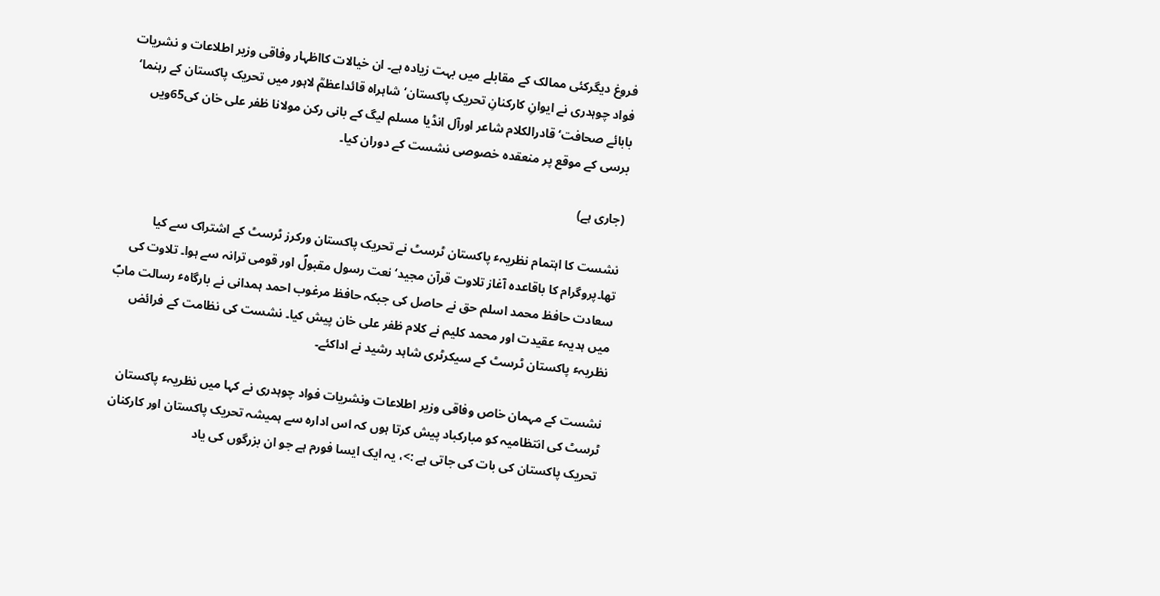فروغ دیگرکئی ممالک کے مقابلے میں بہت زیادہ ہے۔ ان خیالات کااظہار وفاقی وزیر اطلاعات و نشریات فواد چوہدری نے ایوانِ کارکنانِ تحریک پاکستان‘شاہراہ قائداعظمؒ لاہور میں تحریک پاکستان کے رہنما‘ بابائے صحافت‘ قادرالکلام شاعر اورآل انڈیا مسلم لیگ کے بانی رکن مولانا ظفر علی خان کی65ویں برسی کے موقع پر منعقدہ خصوصی نشست کے دوران کیا۔

(جاری ہے)

نشست کا اہتمام نظریہٴ پاکستان ٹرسٹ نے تحریک پاکستان ورکرز ٹرسٹ کے اشتراک سے کیا تھا۔پروگرام کا باقاعدہ آغاز تلاوت قرآن مجید‘ نعت رسول مقبولؐ اور قومی ترانہ سے ہوا۔ تلاوت کی سعادت حافظ محمد اسلم حق نے حاصل کی جبکہ حافظ مرغوب احمد ہمدانی نے بارگاہٴ رسالت مابؐ میں ہدیہٴ عقیدت اور محمد کلیم نے کلام ظفر علی خان پیش کیا۔ نشست کی نظامت کے فرائض نظریہٴ پاکستان ٹرسٹ کے سیکرٹری شاہد رشید نے اداکئے۔

نشست کے مہمان خاص وفاقی وزیر اطلاعات ونشریات فواد چوہدری نے کہا میں نظریہٴ پاکستان ٹرسٹ کی انتظامیہ کو مبارکباد پیش کرتا ہوں کہ اس ادارہ سے ہمیشہ تحریک پاکستان اور کارکنان تحریک پاکستان کی بات کی جاتی ہے :>، یہ ایک ایسا فورم ہے جو ان بزرگوں کی یاد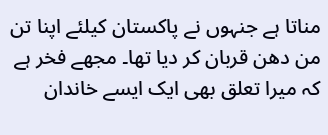مناتا ہے جنہوں نے پاکستان کیلئے اپنا تن من دھن قربان کر دیا تھا۔ مجھے فخر ہے کہ میرا تعلق بھی ایک ایسے خاندان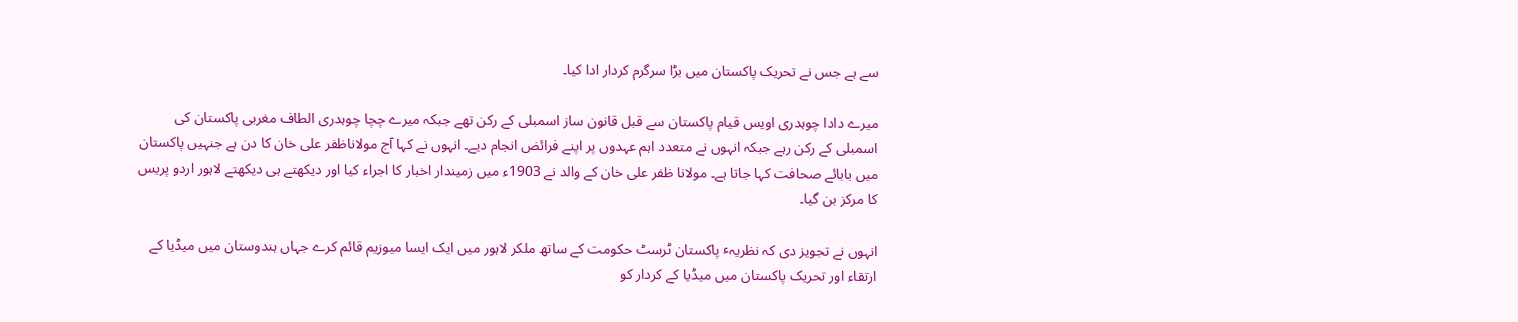سے ہے جس نے تحریک پاکستان میں بڑا سرگرم کردار ادا کیا۔

میرے دادا چوہدری اویس قیام پاکستان سے قبل قانون ساز اسمبلی کے رکن تھے جبکہ میرے چچا چوہدری الطاف مغربی پاکستان کی اسمبلی کے رکن رہے جبکہ انہوں نے متعدد اہم عہدوں پر اپنے فرائض انجام دیے۔ انہوں نے کہا آج مولاناظفر علی خان کا دن ہے جنہیں پاکستان میں بابائے صحافت کہا جاتا ہے۔ مولانا ظفر علی خان کے والد نے 1903ء میں زمیندار اخبار کا اجراء کیا اور دیکھتے ہی دیکھتے لاہور اردو پریس کا مرکز بن گیا۔

انہوں نے تجویز دی کہ نظریہٴ پاکستان ٹرسٹ حکومت کے ساتھ ملکر لاہور میں ایک ایسا میوزیم قائم کرے جہاں ہندوستان میں میڈیا کے ارتقاء اور تحریک پاکستان میں میڈیا کے کردار کو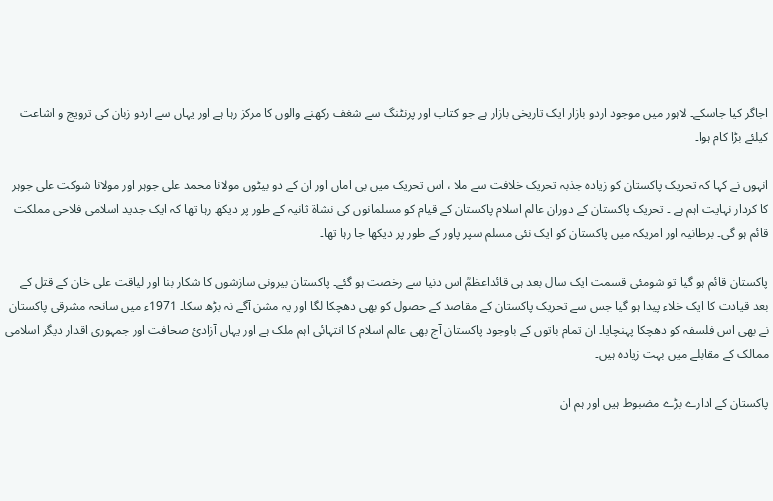اجاگر کیا جاسکے۔ لاہور میں موجود اردو بازار ایک تاریخی بازار ہے جو کتاب اور پرنٹنگ سے شغف رکھنے والوں کا مرکز رہا ہے اور یہاں سے اردو زبان کی ترویج و اشاعت کیلئے بڑا کام ہوا۔

انہوں نے کہا کہ تحریک پاکستان کو زیادہ جذبہ تحریک خلافت سے ملا ، اس تحریک میں بی اماں اور ان کے دو بیٹوں مولانا محمد علی جوہر اور مولانا شوکت علی جوہر کا کردار نہایت اہم ہے ۔ تحریک پاکستان کے دوران عالم اسلام پاکستان کے قیام کو مسلمانوں کی نشاة ثانیہ کے طور پر دیکھ رہا تھا کہ ایک جدید اسلامی فلاحی مملکت قائم ہو گی۔ برطانیہ اور امریکہ میں پاکستان کو ایک نئی مسلم سپر پاور کے طور پر دیکھا جا رہا تھا۔

پاکستان قائم ہو گیا تو شومئی قسمت ایک سال بعد ہی قائداعظمؒ اس دنیا سے رخصت ہو گئے۔ پاکستان بیرونی سازشوں کا شکار بنا اور لیاقت علی خان کے قتل کے بعد قیادت کا ایک خلاء پیدا ہو گیا جس سے تحریک پاکستان کے مقاصد کے حصول کو بھی دھچکا لگا اور یہ مشن آگے نہ بڑھ سکا۔ 1971ء میں سانحہ مشرقی پاکستان نے بھی اس فلسفہ کو دھچکا پہنچایا۔ ان تمام باتوں کے باوجود پاکستان آج بھی عالم اسلام کا انتہائی اہم ملک ہے اور یہاں آزادئ صحافت اور جمہوری اقدار دیگر اسلامی ممالک کے مقابلے میں بہت زیادہ ہیں۔

پاکستان کے ادارے بڑے مضبوط ہیں اور ہم ان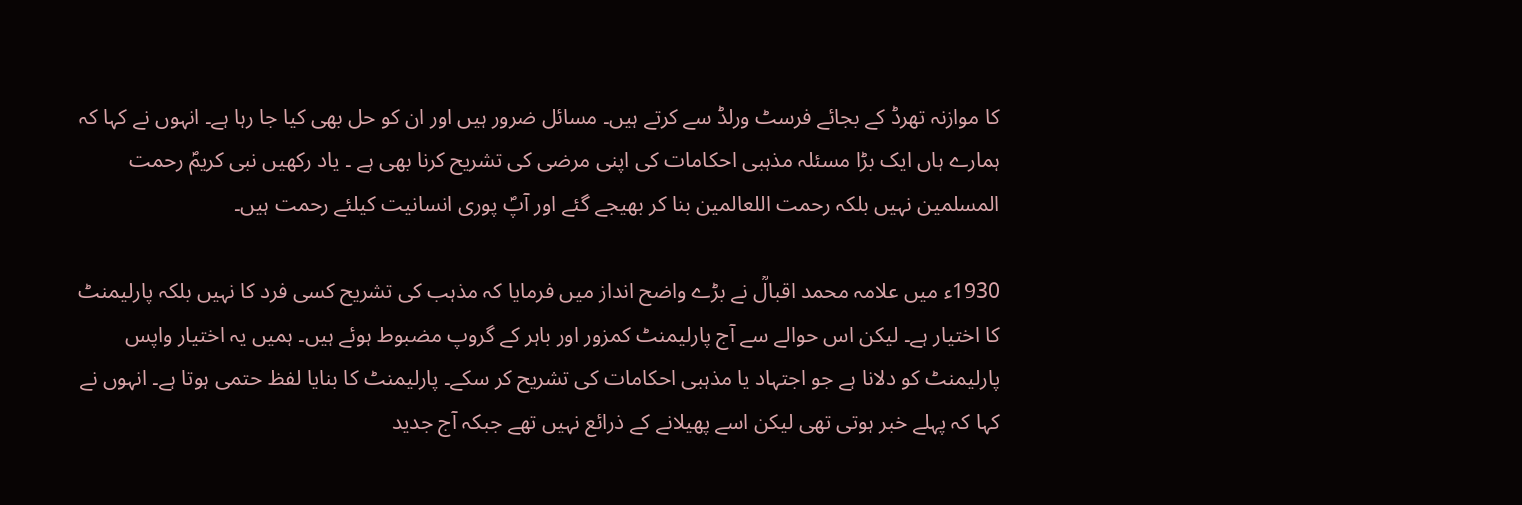کا موازنہ تھرڈ کے بجائے فرسٹ ورلڈ سے کرتے ہیں۔ مسائل ضرور ہیں اور ان کو حل بھی کیا جا رہا ہے۔ انہوں نے کہا کہ ہمارے ہاں ایک بڑا مسئلہ مذہبی احکامات کی اپنی مرضی کی تشریح کرنا بھی ہے ۔ یاد رکھیں نبی کریمؐ رحمت المسلمین نہیں بلکہ رحمت اللعالمین بنا کر بھیجے گئے اور آپؐ پوری انسانیت کیلئے رحمت ہیں۔

1930ء میں علامہ محمد اقبالؒ نے بڑے واضح انداز میں فرمایا کہ مذہب کی تشریح کسی فرد کا نہیں بلکہ پارلیمنٹ کا اختیار ہے۔ لیکن اس حوالے سے آج پارلیمنٹ کمزور اور باہر کے گروپ مضبوط ہوئے ہیں۔ ہمیں یہ اختیار واپس پارلیمنٹ کو دلانا ہے جو اجتہاد یا مذہبی احکامات کی تشریح کر سکے۔ پارلیمنٹ کا بنایا لفظ حتمی ہوتا ہے۔ انہوں نے کہا کہ پہلے خبر ہوتی تھی لیکن اسے پھیلانے کے ذرائع نہیں تھے جبکہ آج جدید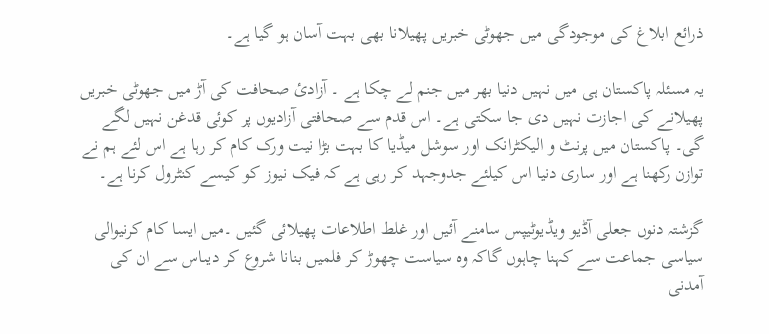ذرائع ابلاغ کی موجودگی میں جھوٹی خبریں پھیلانا بھی بہت آسان ہو گیا ہے۔

یہ مسئلہ پاکستان ہی میں نہیں دنیا بھر میں جنم لے چکا ہے ۔ آزادئ صحافت کی آڑ میں جھوٹی خبریں پھیلانے کی اجازت نہیں دی جا سکتی ہے۔ اس قدم سے صحافتی آزادیوں پر کوئی قدغن نہیں لگے گی۔ پاکستان میں پرنٹ و الیکٹرانک اور سوشل میڈیا کا بہت بڑا نیت ورک کام کر رہا ہے اس لئے ہم نے توازن رکھنا ہے اور ساری دنیا اس کیلئے جدوجہد کر رہی ہے کہ فیک نیوز کو کیسے کنٹرول کرنا ہے۔

گزشتہ دنوں جعلی آڈیو ویڈیوٹیپس سامنے آئیں اور غلط اطلاعات پھیلائی گئیں ۔میں ایسا کام کرنیوالی سیاسی جماعت سے کہنا چاہوں گاکہ وہ سیاست چھوڑ کر فلمیں بنانا شروع کر دیںاس سے ان کی آمدنی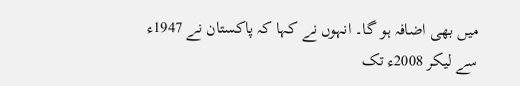میں بھی اضافہ ہو گا۔ انہوں نے کہا کہ پاکستان نے 1947ء سے لیکر 2008ء تک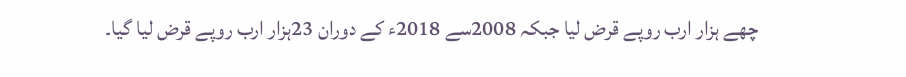چھے ہزار ارب روپے قرض لیا جبکہ 2008سے 2018ء کے دوران 23ہزار ارب روپے قرض لیا گیا۔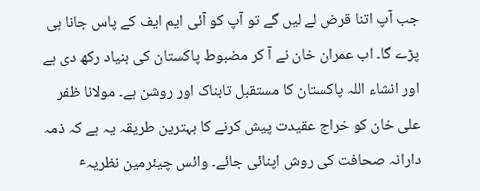جب آپ اتنا قرض لے لیں گے تو آپ کو آئی ایم ایف کے پاس جانا ہی پڑے گا۔ اب عمران خان نے آ کر مضبوط پاکستان کی بنیاد رکھ دی ہے اور انشاء اللہ پاکستان کا مستقبل تابناک اور روشن ہے۔ مولانا ظفر علی خان کو خراج عقیدت پیش کرنے کا بہترین طریقہ یہ ہے کہ ذمہ دارانہ صحافت کی روش اپنائی جائے۔ وائس چیئرمین نظریہٴ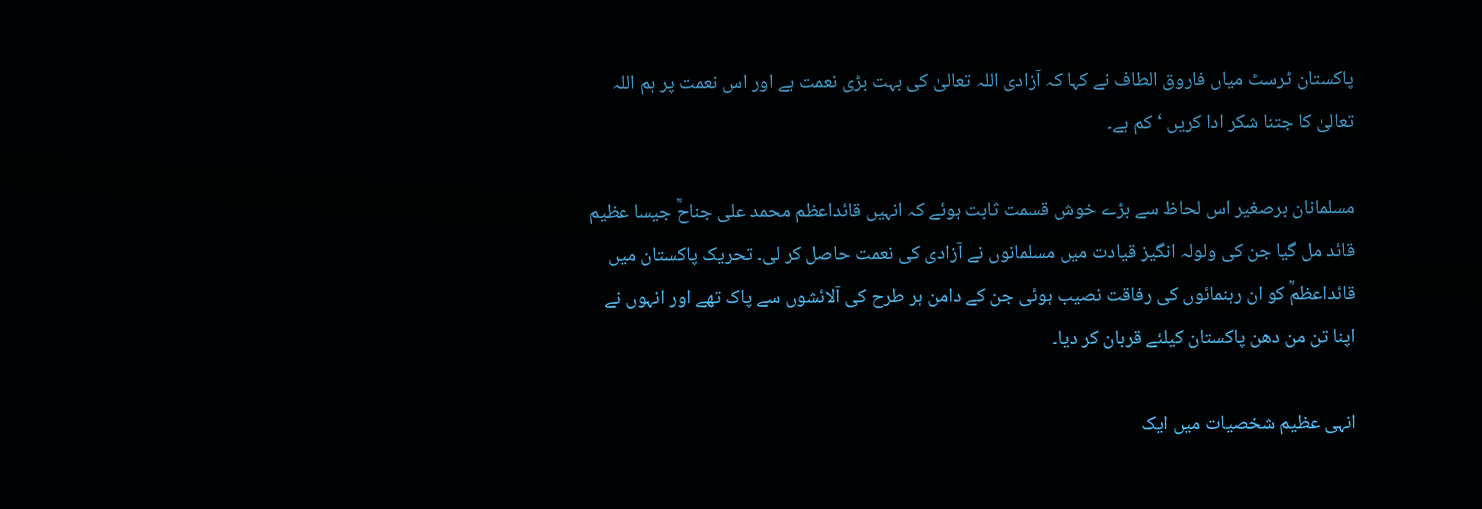پاکستان ٹرسٹ میاں فاروق الطاف نے کہا کہ آزادی اللہ تعالیٰ کی بہت بڑی نعمت ہے اور اس نعمت پر ہم اللہ تعالیٰ کا جتنا شکر ادا کریں ‘کم ہے۔

مسلمانان برصغیر اس لحاظ سے بڑے خوش قسمت ثابت ہوئے کہ انہیں قائداعظم محمد علی جناحؒ جیسا عظیم قائد مل گیا جن کی ولولہ انگیز قیادت میں مسلمانوں نے آزادی کی نعمت حاصل کر لی۔ تحریک پاکستان میں قائداعظمؒ کو ان رہنمائوں کی رفاقت نصیب ہوئی جن کے دامن ہر طرح کی آلائشوں سے پاک تھے اور انہوں نے اپنا تن من دھن پاکستان کیلئے قربان کر دیا۔

انہی عظیم شخصیات میں ایک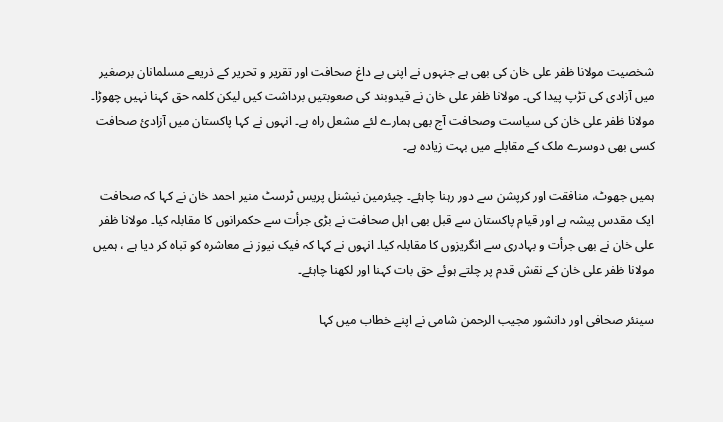شخصیت مولانا ظفر علی خان کی بھی ہے جنہوں نے اپنی بے داغ صحافت اور تقریر و تحریر کے ذریعے مسلمانان برصغیر میں آزادی کی تڑپ پیدا کی۔ مولانا ظفر علی خان نے قیدوبند کی صعوبتیں برداشت کیں لیکن کلمہ حق کہنا نہیں چھوڑا۔ مولانا ظفر علی خان کی سیاست وصحافت آج بھی ہمارے لئے مشعل راہ ہے۔ انہوں نے کہا پاکستان میں آزادئ صحافت کسی بھی دوسرے ملک کے مقابلے میں بہت زیادہ ہے۔

ہمیں جھوٹ، منافقت اور کرپشن سے دور رہنا چاہئے۔ چیئرمین نیشنل پریس ٹرسٹ منیر احمد خان نے کہا کہ صحافت ایک مقدس پیشہ ہے اور قیام پاکستان سے قبل بھی اہل صحافت نے بڑی جرأت سے حکمرانوں کا مقابلہ کیا۔ مولانا ظفر علی خان نے بھی جرأت و بہادری سے انگریزوں کا مقابلہ کیا۔ انہوں نے کہا کہ فیک نیوز نے معاشرہ کو تباہ کر دیا ہے ، ہمیں مولانا ظفر علی خان کے نقش قدم پر چلتے ہوئے حق بات کہنا اور لکھنا چاہئے۔

سینئر صحافی اور دانشور مجیب الرحمن شامی نے اپنے خطاب میں کہا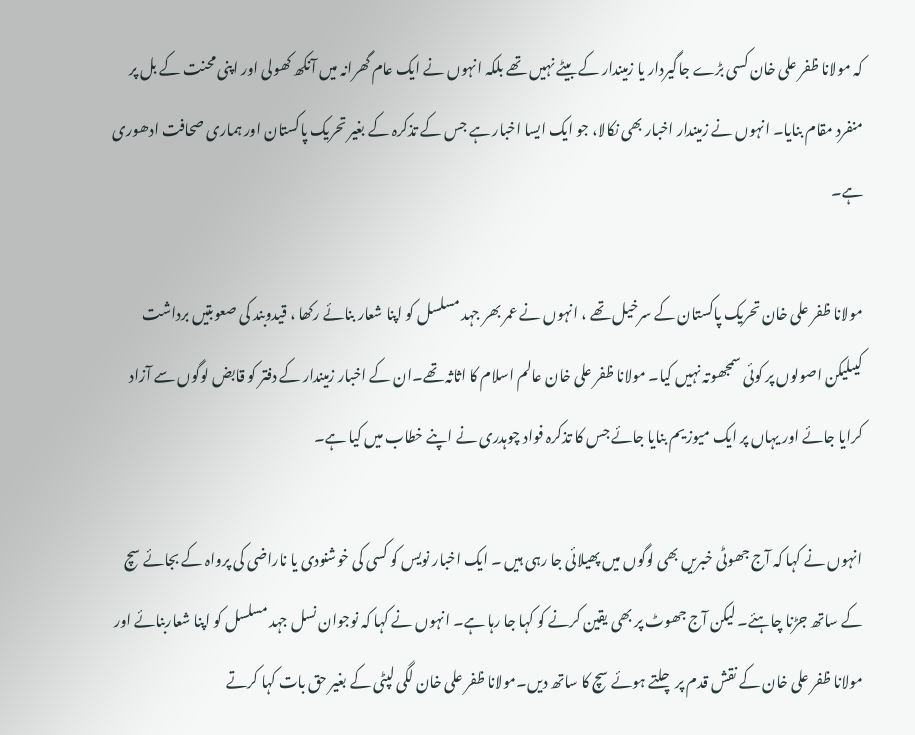کہ مولانا ظفر علی خان کسی بڑے جاگیردار یا زمیندار کے بیٹے نہیں تھے بلکہ انہوں نے ایک عام گھرانہ میں آنکھ کھولی اور اپنی محنت کے بل پر منفرد مقام بنایا۔ انہوں نے زمیندار اخبار بھی نکالا، جو ایک ایسا اخبار ہے جس کے تذکرہ کے بغیر تحریک پاکستان اور ہماری صحافت ادھوری ہے۔

مولانا ظفر علی خان تحریک پاکستان کے سرخیل تھے ، انہوں نے عمر بھر جہد مسلسل کو اپنا شعار بنائے رکھا ، قیدوبند کی صعوبتیں برداشت کیںلیکن اصولوں پر کوئی سمجھوتہ نہیں کیا۔ مولانا ظفر علی خان عالم اسلام کا اثاثہ تھے۔ان کے اخبار زمیندار کے دفتر کو قابض لوگوں سے آزاد کرایا جائے اور یہاں پر ایک میوزیم بنایا جائے جس کا تذکرہ فواد چوہدری نے اپنے خطاب میں کیا ہے۔

انہوں نے کہا کہ آج جھوٹی خبریں بھی لوگوں میں پھیلائی جا رہی ہیں ۔ ایک اخبار نویس کو کسی کی خوشنودی یا ناراضی کی پرواہ کے بجائے سچ کے ساتھ جڑنا چاہئے۔ لیکن آج جھوٹ پر بھی یقین کرنے کو کہا جا رہا ہے۔ انہوں نے کہا کہ نوجوان نسل جہد مسلسل کو اپنا شعاربنائے اور مولانا ظفر علی خان کے نقش قدم پر چلتے ہوئے سچ کا ساتھ دیں۔مولانا ظفر علی خان لگی لپٹی کے بغیر حق بات کہا کرتے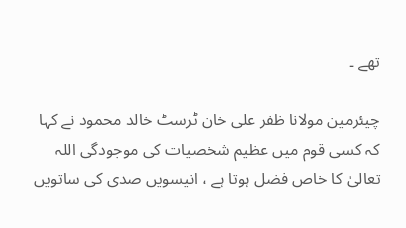تھے ۔

چیئرمین مولانا ظفر علی خان ٹرسٹ خالد محمود نے کہا کہ کسی قوم میں عظیم شخصیات کی موجودگی اللہ تعالیٰ کا خاص فضل ہوتا ہے ، انیسویں صدی کی ساتویں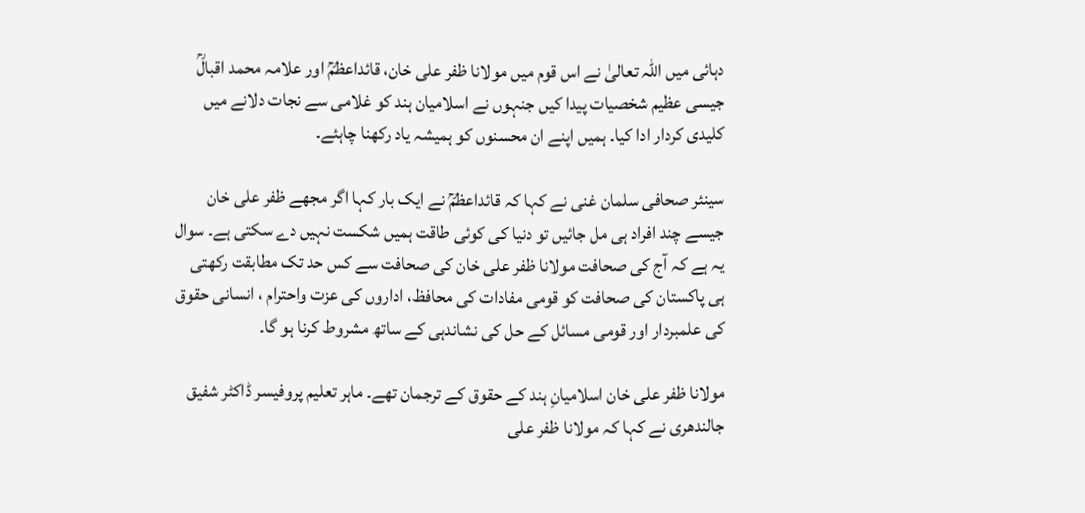دہائی میں اللہ تعالیٰ نے اس قوم میں مولانا ظفر علی خان، قائداعظمؒ اور علامہ محمد اقبالؒ جیسی عظیم شخصیات پیدا کیں جنہوں نے اسلامیان ہند کو غلامی سے نجات دلانے میں کلیدی کردار ادا کیا۔ ہمیں اپنے ان محسنوں کو ہمیشہ یاد رکھنا چاہئے۔

سینئر صحافی سلمان غنی نے کہا کہ قائداعظمؒ نے ایک بار کہا اگر مجھے ظفر علی خان جیسے چند افراد ہی مل جائیں تو دنیا کی کوئی طاقت ہمیں شکست نہیں دے سکتی ہے۔ سوال یہ ہے کہ آج کی صحافت مولانا ظفر علی خان کی صحافت سے کس حد تک مطابقت رکھتی ہی پاکستان کی صحافت کو قومی مفادات کی محافظ، اداروں کی عزت واحترام ، انسانی حقوق کی علمبردار اور قومی مسائل کے حل کی نشاندہی کے ساتھ مشروط کرنا ہو گا۔

مولانا ظفر علی خان اسلامیانِ ہند کے حقوق کے ترجمان تھے۔ ماہر تعلیم پروفیسر ڈاکٹر شفیق جالندھری نے کہا کہ مولانا ظفر علی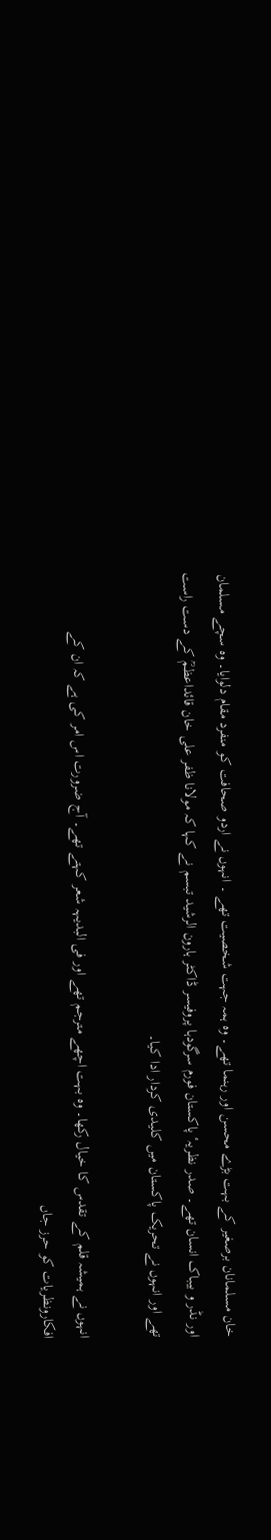خان مسلمانان برصغیر کے بہت بڑے محسن اور رہنما تھے۔ وہ ہمہ جہت شخصیت تھے ۔ انہوں نے اردو صحافت کو منفرد مقام دلوایا۔ وہ سچے مسلمان اور نڈر و بیباک انسان تھے۔ صدر نظریہٴ پاکستان فورم سرگودہا پروفیسر ڈاکٹر ہارون الرشید تبسم نے کہا کہ مولانا ظفر علی خان قائداعظمؒ کے دست راست تھے اور انہوں نے تحریک پاکستان میں کلیدی کردار ادا کیا۔

انہوں نے ہمیشہ قلم کے تقدس کا خیال رکھا۔ وہ بہت اچھے مترجم تھے اور فی البدیہہ شعر کہتے تھے۔ آج ضرورت اس امر کی ہے کہ ان کے افکارونظریات کو حرز جاں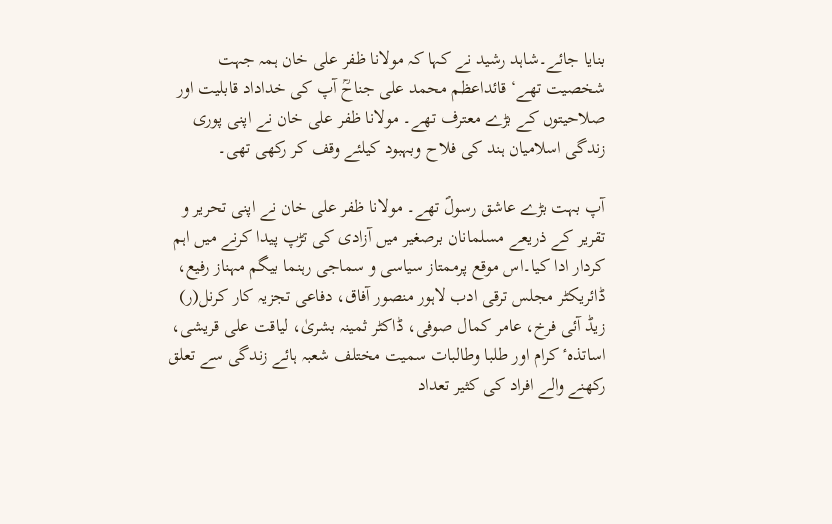بنایا جائے۔شاہد رشید نے کہا کہ مولانا ظفر علی خان ہمہ جہت شخصیت تھے‘ قائداعظم محمد علی جناحؒ آپ کی خداداد قابلیت اور صلاحیتوں کے بڑے معترف تھے۔ مولانا ظفر علی خان نے اپنی پوری زندگی اسلامیان ہند کی فلاح وبہبود کیلئے وقف کر رکھی تھی۔

آپ بہت بڑے عاشق رسولؐ تھے۔ مولانا ظفر علی خان نے اپنی تحریر و تقریر کے ذریعے مسلمانان برصغیر میں آزادی کی تڑپ پیدا کرنے میں اہم کردار ادا کیا۔اس موقع پرممتاز سیاسی و سماجی رہنما بیگم مہناز رفیع، ڈائریکٹر مجلس ترقی ادب لاہور منصور آفاق، دفاعی تجزیہ کار کرنل(ر) زیڈ آئی فرخ، عامر کمال صوفی، ڈاکٹر ثمینہ بشریٰ، لیاقت علی قریشی، اساتذہٴ کرام اور طلبا وطالبات سمیت مختلف شعبہ ہائے زندگی سے تعلق رکھنے والے افراد کی کثیر تعداد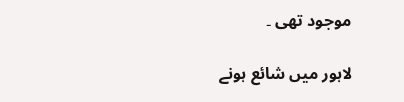موجود تھی ۔

لاہور میں شائع ہونے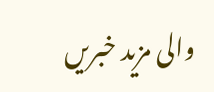والی مزید خبریں